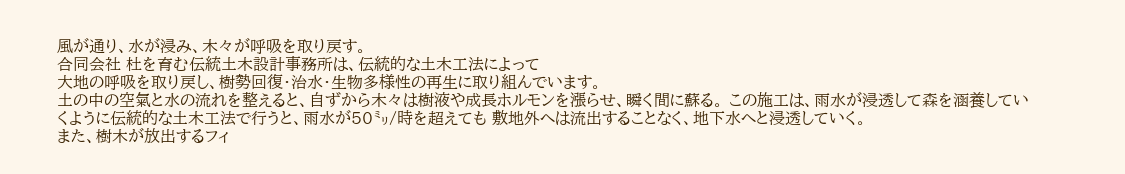風が通り、水が浸み、木々が呼吸を取り戻す。
合同会社 杜を育む伝統土木設計事務所は、伝統的な土木工法によって
大地の呼吸を取り戻し、樹勢回復・治水・生物多様性の再生に取り組んでいます。
土の中の空氣と水の流れを整えると、自ずから木々は樹液や成長ホルモンを漲らせ、瞬く間に蘇る。 この施工は、雨水が浸透して森を涵養していくように伝統的な土木工法で行うと、雨水が50㍉/時を超えても 敷地外へは流出することなく、地下水へと浸透していく。
また、樹木が放出するフィ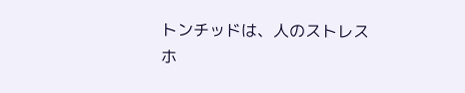トンチッドは、人のストレスホ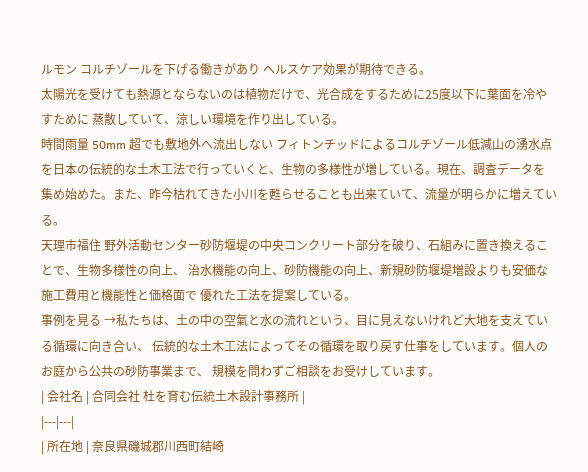ルモン コルチゾールを下げる働きがあり ヘルスケア効果が期待できる。
太陽光を受けても熱源とならないのは植物だけで、光合成をするために25度以下に葉面を冷やすために 蒸散していて、涼しい環境を作り出している。
時間雨量 50mm 超でも敷地外へ流出しない フィトンチッドによるコルチゾール低減山の湧水点を日本の伝統的な土木工法で行っていくと、生物の多様性が増している。現在、調査データを 集め始めた。また、昨今枯れてきた小川を甦らせることも出来ていて、流量が明らかに増えている。
天理市福住 野外活動センター砂防堰堤の中央コンクリート部分を破り、石組みに置き換えることで、生物多様性の向上、 治水機能の向上、砂防機能の向上、新規砂防堰堤増設よりも安価な施工費用と機能性と価格面で 優れた工法を提案している。
事例を見る →私たちは、土の中の空氣と水の流れという、目に見えないけれど大地を支えている循環に向き合い、 伝統的な土木工法によってその循環を取り戻す仕事をしています。個人のお庭から公共の砂防事業まで、 規模を問わずご相談をお受けしています。
| 会社名 | 合同会社 杜を育む伝統土木設計事務所 |
|---|---|
| 所在地 | 奈良県磯城郡川西町結崎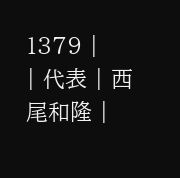1379 |
| 代表 | 西尾和隆 |